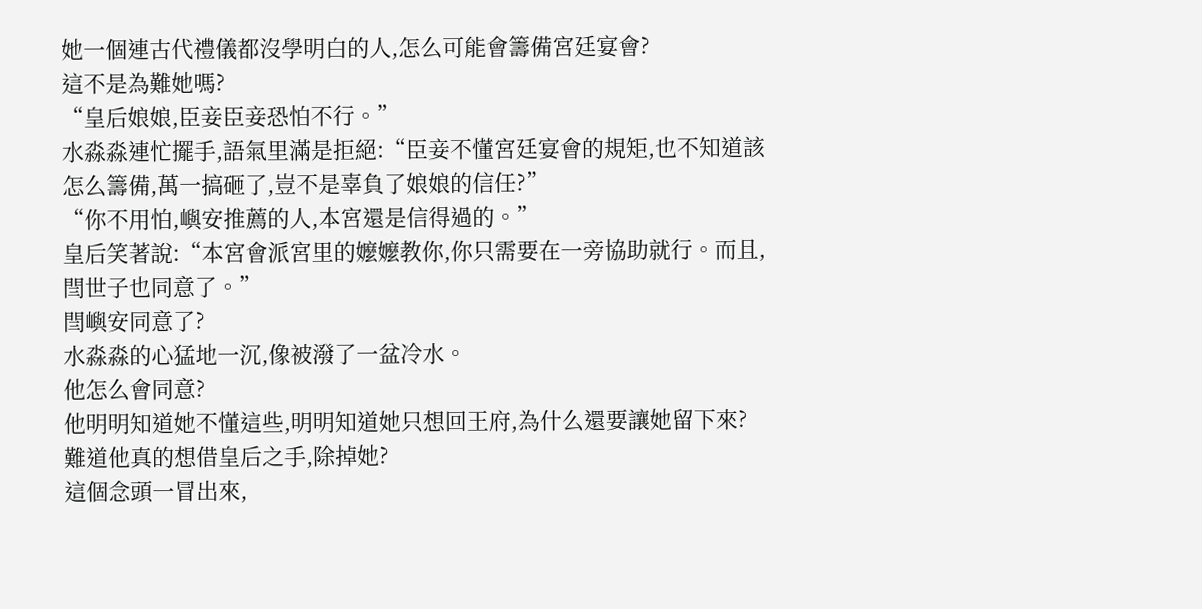她一個連古代禮儀都沒學明白的人,怎么可能會籌備宮廷宴會?
這不是為難她嗎?
“皇后娘娘,臣妾臣妾恐怕不行。”
水淼淼連忙擺手,語氣里滿是拒絕:“臣妾不懂宮廷宴會的規矩,也不知道該怎么籌備,萬一搞砸了,豈不是辜負了娘娘的信任?”
“你不用怕,嶼安推薦的人,本宮還是信得過的。”
皇后笑著說:“本宮會派宮里的嬤嬤教你,你只需要在一旁協助就行。而且,閆世子也同意了。”
閆嶼安同意了?
水淼淼的心猛地一沉,像被潑了一盆冷水。
他怎么會同意?
他明明知道她不懂這些,明明知道她只想回王府,為什么還要讓她留下來?
難道他真的想借皇后之手,除掉她?
這個念頭一冒出來,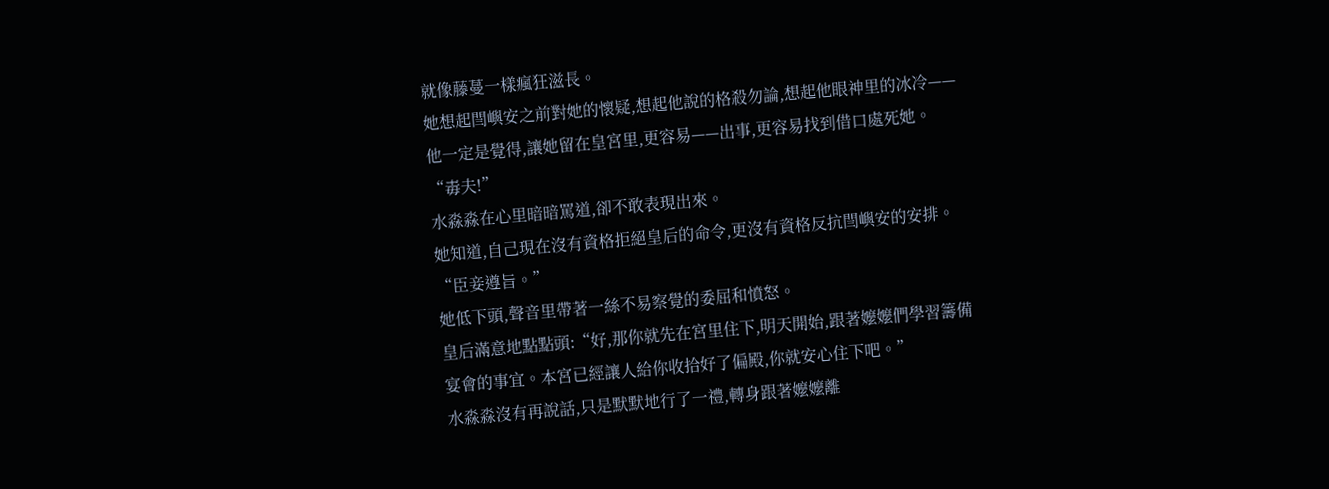就像藤蔓一樣瘋狂滋長。
她想起閆嶼安之前對她的懷疑,想起他說的格殺勿論,想起他眼神里的冰冷——他一定是覺得,讓她留在皇宮里,更容易——出事,更容易找到借口處死她。
“毒夫!”
水淼淼在心里暗暗罵道,卻不敢表現出來。
她知道,自己現在沒有資格拒絕皇后的命令,更沒有資格反抗閆嶼安的安排。
“臣妾遵旨。”
她低下頭,聲音里帶著一絲不易察覺的委屈和憤怒。
皇后滿意地點點頭:“好,那你就先在宮里住下,明天開始,跟著嬤嬤們學習籌備宴會的事宜。本宮已經讓人給你收拾好了偏殿,你就安心住下吧。”
水淼淼沒有再說話,只是默默地行了一禮,轉身跟著嬤嬤離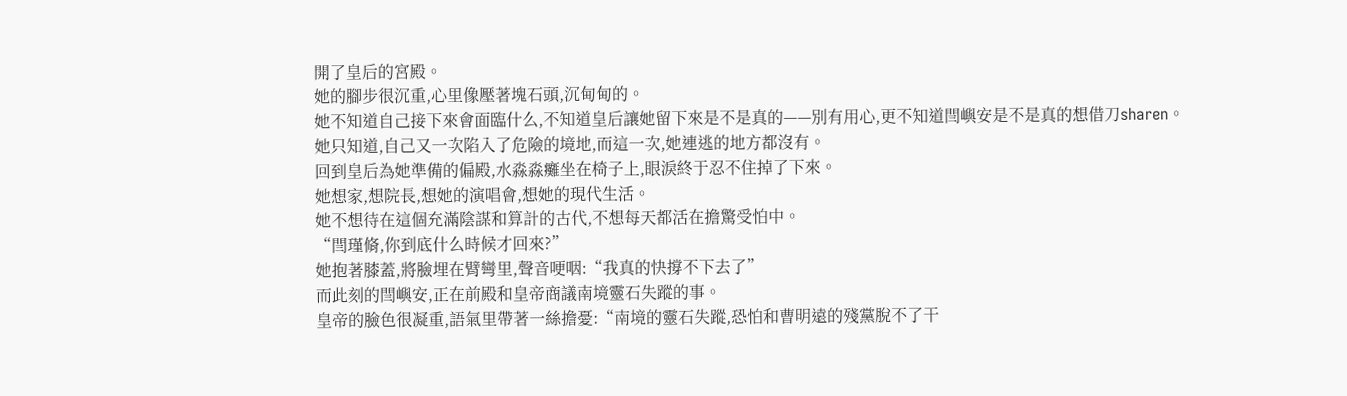開了皇后的宮殿。
她的腳步很沉重,心里像壓著塊石頭,沉甸甸的。
她不知道自己接下來會面臨什么,不知道皇后讓她留下來是不是真的——別有用心,更不知道閆嶼安是不是真的想借刀sharen。
她只知道,自己又一次陷入了危險的境地,而這一次,她連逃的地方都沒有。
回到皇后為她準備的偏殿,水淼淼癱坐在椅子上,眼淚終于忍不住掉了下來。
她想家,想院長,想她的演唱會,想她的現代生活。
她不想待在這個充滿陰謀和算計的古代,不想每天都活在擔驚受怕中。
“閆瑾脩,你到底什么時候才回來?”
她抱著膝蓋,將臉埋在臂彎里,聲音哽咽:“我真的快撐不下去了”
而此刻的閆嶼安,正在前殿和皇帝商議南境靈石失蹤的事。
皇帝的臉色很凝重,語氣里帶著一絲擔憂:“南境的靈石失蹤,恐怕和曹明遠的殘黨脫不了干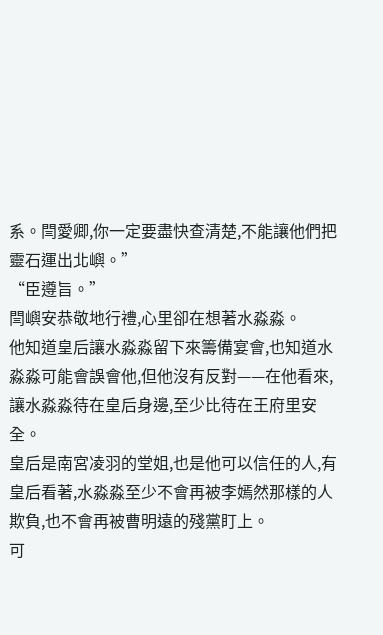系。閆愛卿,你一定要盡快查清楚,不能讓他們把靈石運出北嶼。”
“臣遵旨。”
閆嶼安恭敬地行禮,心里卻在想著水淼淼。
他知道皇后讓水淼淼留下來籌備宴會,也知道水淼淼可能會誤會他,但他沒有反對——在他看來,讓水淼淼待在皇后身邊,至少比待在王府里安全。
皇后是南宮凌羽的堂姐,也是他可以信任的人,有皇后看著,水淼淼至少不會再被李嫣然那樣的人欺負,也不會再被曹明遠的殘黨盯上。
可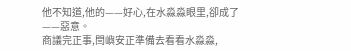他不知道,他的——好心,在水淼淼眼里,卻成了——惡意。
商議完正事,閆嶼安正準備去看看水淼淼,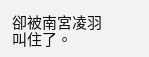卻被南宮凌羽叫住了。